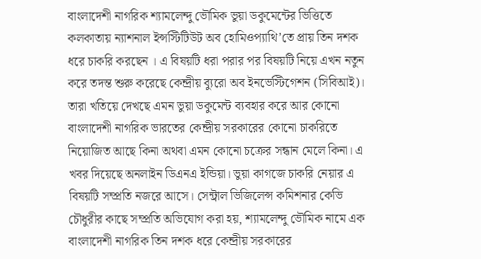বাংলাদেশী নাগরিক শ্যামলেন্দু ভৌমিক ভুয়া ডকুমেন্টের ভিত্তিতে কলকাতায় ন্যাশনাল ইন্সস্টিটিউট অব হোমিওপ্যাথি’তে প্রায় তিন দশক ধরে চাকরি করছেন । এ বিষয়টি ধরা পরার পর বিষয়টি নিয়ে এখন নতুন করে তদন্ত শুরু করেছে কেন্দ্রীয় ব্যুরো অব ইনভেস্টিগেশন (সিবিআই)। তারা খতিয়ে দেখছে এমন ভুয়া ডকুমেন্ট ব্যবহার করে আর কোনো বাংলাদেশী নাগরিক ভারতের কেন্দ্রীয় সরকারের কোনো চাকরিতে নিয়োজিত আছে কিনা অথবা এমন কোনো চক্রের সন্ধান মেলে কিনা। এ খবর দিয়েছে অনলাইন ডিএনএ ইন্ডিয়া। ভুয়া কাগজে চাকরি নেয়ার এ বিষয়টি সম্প্রতি নজরে আসে। সেন্ট্রাল ভিজিলেন্স কমিশনার কেভি চৌধুরীর কাছে সম্প্রতি অভিযোগ করা হয়, শ্যামলেন্দু ভৌমিক নামে এক বাংলাদেশী নাগরিক তিন দশক ধরে কেন্দ্রীয় সরকারের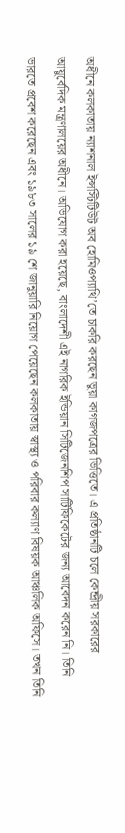অধীনে কলকাতায় ন্যাশনাল ইন্সস্টিটিউট অব হোমিওপ্যাথি’তে চাকরি করছেন ভুয়া কাগজপত্রের ভিত্তিতে। এ প্রতিষ্ঠানটি চলে কেন্দ্রীয় সরকারের আয়ুর্বেদিক মন্ত্রণালয়ের অধীনে। অভিযোগ করা হয়েছে, বাংলাদেশী এই নাগরিক ইন্ডিয়ান সিটিজেনশিপ সার্টিফিকেটের জন্য আবেদন করেন নি। তিনি ভারতে প্রবেশ করেছেন এবং ১৯৮৩ সালের ১৯ শে জানুয়ারি নিয়োগ পেয়েছেন কলকাতায় স্বাস্থ্য ও পরিবার কল্যাণ বিষয়ক আঞ্চলিক অফিসে। তখন তিনি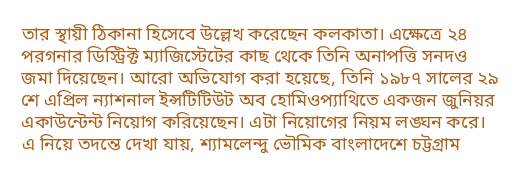তার স্থায়ী ঠিকানা হিসেবে উল্লেখ করেছেন কলকাতা। এক্ষেত্রে ২৪ পরগনার ডিস্ট্রিক্ট ম্যাজিস্টেটের কাছ থেকে তিনি অনাপত্তি সনদও জমা দিয়েছেন। আরো অভিযোগ করা হয়েছে, তিনি ১৯৮৭ সালের ২৯ শে এপ্রিল ন্যাশনাল ইন্সটিটিউট অব হোমিওপ্যাথিতে একজন জুনিয়র একাউন্টেন্ট নিয়োগ করিয়েছেন। এটা নিয়োগের নিয়ম লঙ্ঘন করে। এ নিয়ে তদন্তে দেখা যায়, শ্যামলেন্দু ভৌমিক বাংলাদেশে চট্টগ্রাম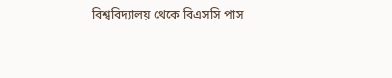বিশ্ববিদ্যালয় থেকে বিএসসি পাস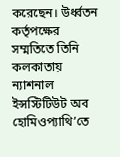করেছেন। উর্ধ্বতন কর্তৃপক্ষের সম্মতিতে তিনি কলকাতায় ন্যাশনাল ইন্সস্টিটিউট অব হোমিওপ্যাথি’তে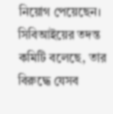নিয়োগ পেয়েছেন।  সিবিআইয়ের তদন্ত কমিটি বলেছে, তার বিরুদ্ধে যেসব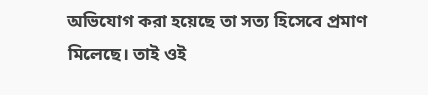অভিযোগ করা হয়েছে তা সত্য হিসেবে প্রমাণ মিলেছে। তাই ওই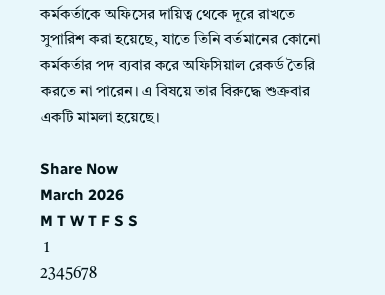কর্মকর্তাকে অফিসের দায়িত্ব থেকে দূরে রাখতে সুপারিশ করা হয়েছে, যাতে তিনি বর্তমানের কোনো কর্মকর্তার পদ ব্যবার করে অফিসিয়াল রেকর্ড তৈরি করতে না পারেন। এ বিষয়ে তার বিরুদ্ধে শুক্রবার একটি মামলা হয়েছে।

Share Now
March 2026
M T W T F S S
 1
2345678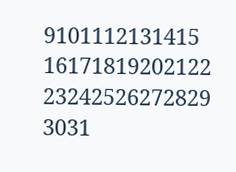9101112131415
16171819202122
23242526272829
3031